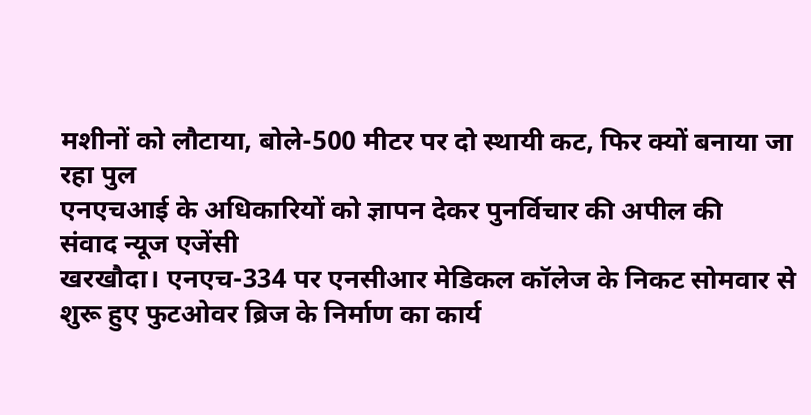मशीनों को लौटाया, बोले-500 मीटर पर दो स्थायी कट, फिर क्यों बनाया जा रहा पुल
एनएचआई के अधिकारियों को ज्ञापन देकर पुनर्विचार की अपील की
संवाद न्यूज एजेंसी
खरखौदा। एनएच-334 पर एनसीआर मेडिकल कॉलेज के निकट सोमवार से शुरू हुए फुटओवर ब्रिज के निर्माण का कार्य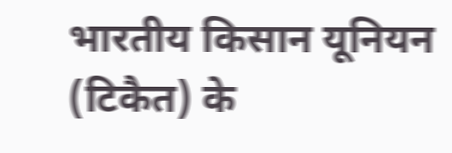भारतीय किसान यूनियन (टिकैत) के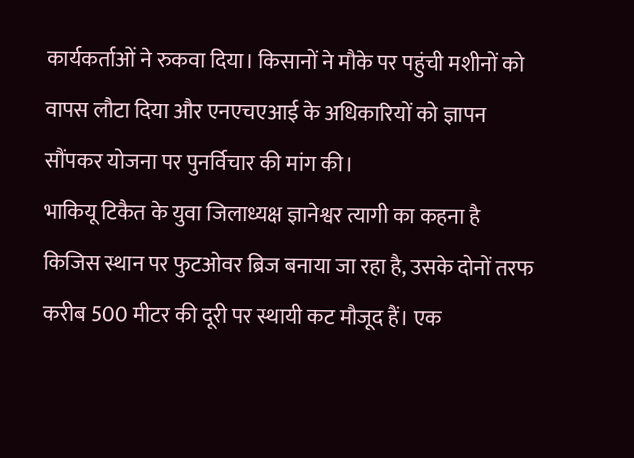कार्यकर्ताओं ने रुकवा दिया। किसानों ने मौके पर पहुंची मशीनों को वापस लौटा दिया और एनएचएआई के अधिकारियों को ज्ञापन सौंपकर योजना पर पुनर्विचार की मांग की।
भाकियू टिकैत के युवा जिलाध्यक्ष ज्ञानेश्वर त्यागी का कहना है किजिस स्थान पर फुटओवर ब्रिज बनाया जा रहा है, उसके दोनों तरफ करीब 500 मीटर की दूरी पर स्थायी कट मौजूद हैं। एक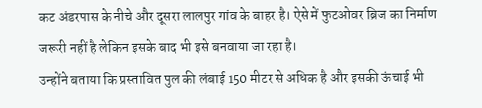कट अंडरपास के नीचे और दूसरा लालपुर गांव के बाहर है। ऐसे में फुटओवर ब्रिज का निर्माण जरूरी नहीं है लेकिन इसके बाद भी इसे बनवाया जा रहा है।
उन्होंने बताया कि प्रस्तावित पुल की लंबाई 150 मीटर से अधिक है और इसकी ऊंचाई भी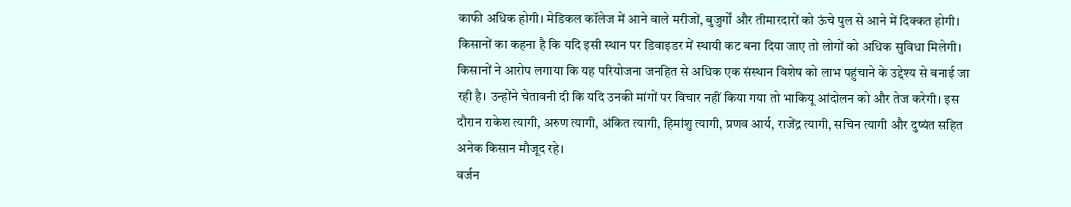काफी अधिक होगी। मेडिकल कॉलेज में आने वाले मरीजों, बुजुर्गों और तीमारदारों को ऊंचे पुल से आने में दिक्कत होगी। किसानों का कहना है कि यदि इसी स्थान पर डिवाइडर में स्थायी कट बना दिया जाए तो लोगों को अधिक सुविधा मिलेगी। किसानों ने आरोप लगाया कि यह परियोजना जनहित से अधिक एक संस्थान विशेष को लाभ पहुंचाने के उद्देश्य से बनाई जा रही है। उन्होंने चेतावनी दी कि यदि उनकी मांगों पर विचार नहीं किया गया तो भाकियू आंदोलन को और तेज करेगी। इस दौरान राकेश त्यागी, अरुण त्यागी, अंकित त्यागी, हिमांशु त्यागी, प्रणव आर्य, राजेंद्र त्यागी, सचिन त्यागी और दुष्यंत सहित अनेक किसान मौजूद रहे।
वर्जन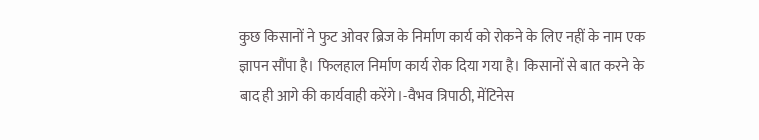कुछ किसानों ने फुट ओवर ब्रिज के निर्माण कार्य को रोकने के लिए नहीं के नाम एक ज्ञापन सौंपा है। फिलहाल निर्माण कार्य रोक दिया गया है। किसानों से बात करने के बाद ही आगे की कार्यवाही करेंगे।-वैभव त्रिपाठी, मेंटिनेस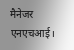मैनेजर एनएचआई।